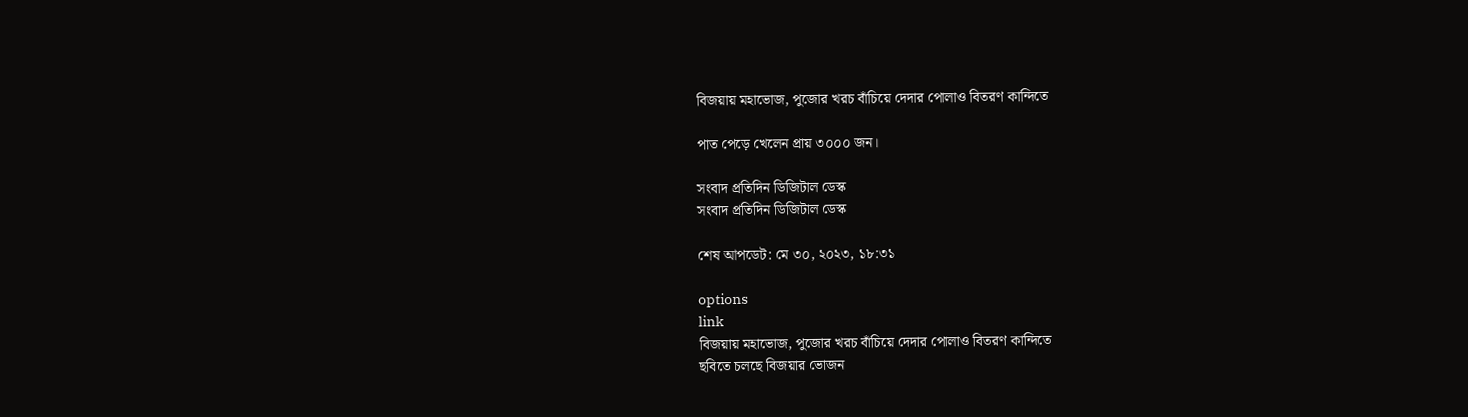বিজয়ায় মহাভোজ, পুজোর খরচ বাঁচিয়ে দেদার পোলাও বিতরণ কান্দিতে

পাত পেড়ে খেলেন প্রায় ৩০০০ জন।

সংবাদ প্রতিদিন ডিজিটাল ডেস্ক
সংবাদ প্রতিদিন ডিজিটাল ডেস্ক

শেষ আপডেট: মে ৩০, ২০২৩, ১৮:৩১

options
link
বিজয়ায় মহাভোজ, পুজোর খরচ বাঁচিয়ে দেদার পোলাও বিতরণ কান্দিতে
ছবিতে চলছে বিজয়ার ভোজন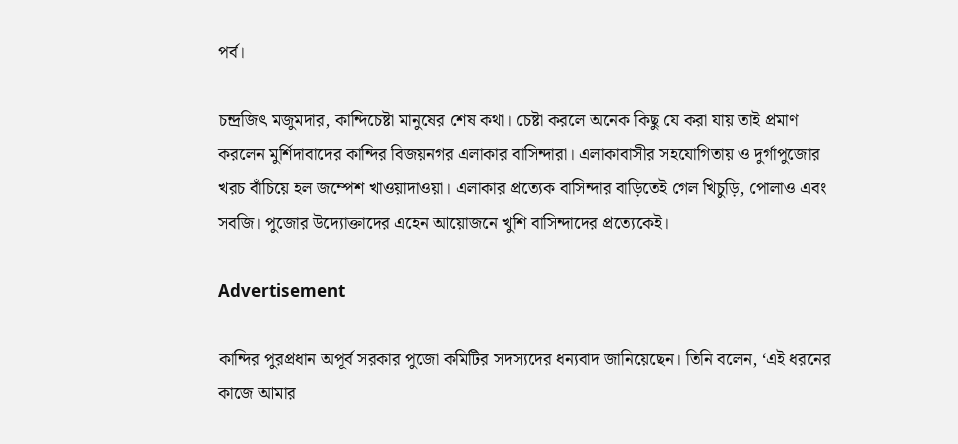পর্ব।

চন্দ্রজিৎ মজুমদার, কান্দিচেষ্টা মানুষের শেষ কথা। চেষ্টা করলে অনেক কিছু যে করা যায় তাই প্রমাণ করলেন মুর্শিদাবাদের কান্দির বিজয়নগর এলাকার বাসিন্দারা। এলাকাবাসীর সহযোগিতায় ও দুর্গাপুজোর খরচ বাঁচিয়ে হল জম্পেশ খাওয়াদাওয়া। এলাকার প্রত্যেক বাসিন্দার বাড়িতেই গেল খিচুড়ি, পোলাও এবং সবজি। পুজোর উদ্যোক্তাদের এহেন আয়োজনে খুশি বাসিন্দাদের প্রত্যেকেই।

Advertisement

কান্দির পুরপ্রধান অপূর্ব সরকার পুজো কমিটির সদস্যদের ধন্যবাদ জানিয়েছেন। তিনি বলেন, ‘এই ধরনের কাজে আমার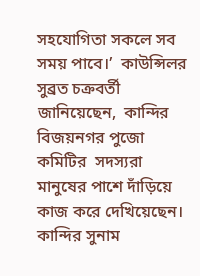সহযোগিতা সকলে সব সময় পাবে।’  কাউন্সিলর সুব্রত চক্রবর্তী জানিয়েছেন,  কান্দির বিজয়নগর পুজো কমিটির  সদস্যরা মানুষের পাশে দাঁড়িয়ে কাজ করে দেখিয়েছেন। কান্দির সুনাম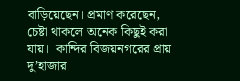বাড়িয়েছেন। প্রমাণ করেছেন,  চেষ্টা থাকলে অনেক কিছুই করা যায়।  কান্দির বিজয়নগরের প্রায় দু’হাজার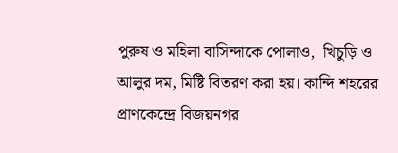পুরুষ ও মহিলা বাসিন্দাকে পোলাও,  খিচুড়ি ও আলুর দম, মিষ্টি বিতরণ করা হয়। কান্দি শহরের প্রাণকেন্দ্রে বিজয়নগর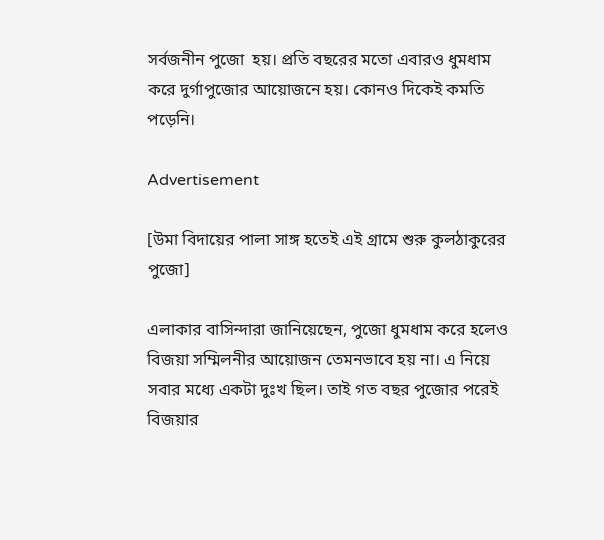সর্বজনীন পুজো  হয়। প্রতি বছরের মতো এবারও ধুমধাম করে দুর্গাপুজোর আয়োজনে হয়। কোনও দিকেই কমতি পড়েনি।

Advertisement

[উমা বিদায়ের পালা সাঙ্গ হতেই এই গ্রামে শুরু কুলঠাকুরের পুজো]

এলাকার বাসিন্দারা জানিয়েছেন, পুজো ধুমধাম করে হলেও বিজয়া সম্মিলনীর আয়োজন তেমনভাবে হয় না। এ নিয়ে সবার মধ্যে একটা দুঃখ ছিল। তাই গত বছর পুজোর পরেই বিজয়ার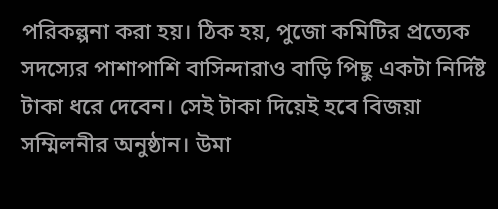পরিকল্পনা করা হয়। ঠিক হয়, পুজো কমিটির প্রত্যেক সদস্যের পাশাপাশি বাসিন্দারাও বাড়ি পিছু একটা নির্দিষ্ট টাকা ধরে দেবেন। সেই টাকা দিয়েই হবে বিজয়া সম্মিলনীর অনুষ্ঠান। উমা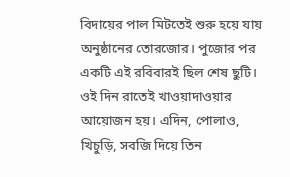বিদায়ের পাল মিটতেই শুরু হয়ে যায় অনুষ্ঠানের তোরজোর। পুজোর পর একটি এই রবিবারই ছিল শেষ ছুটি। ওই দিন রাতেই খাওয়াদাওয়ার আয়োজন হয়। এদিন, পোলাও, খিচুড়ি, সবজি দিয়ে তিন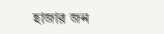হাজার জন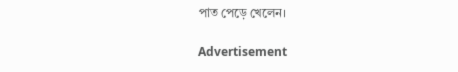পাত পেড়ে খেলেন।

Advertisement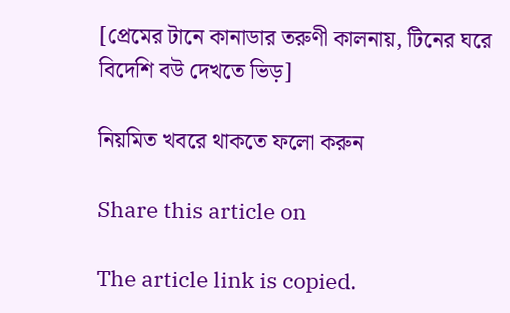[প্রেমের টানে কানাডার তরুণী কালনায়, টিনের ঘরে বিদেশি বউ দেখতে ভিড়]

নিয়মিত খবরে থাকতে ফলো করুন

Share this article on

The article link is copied.